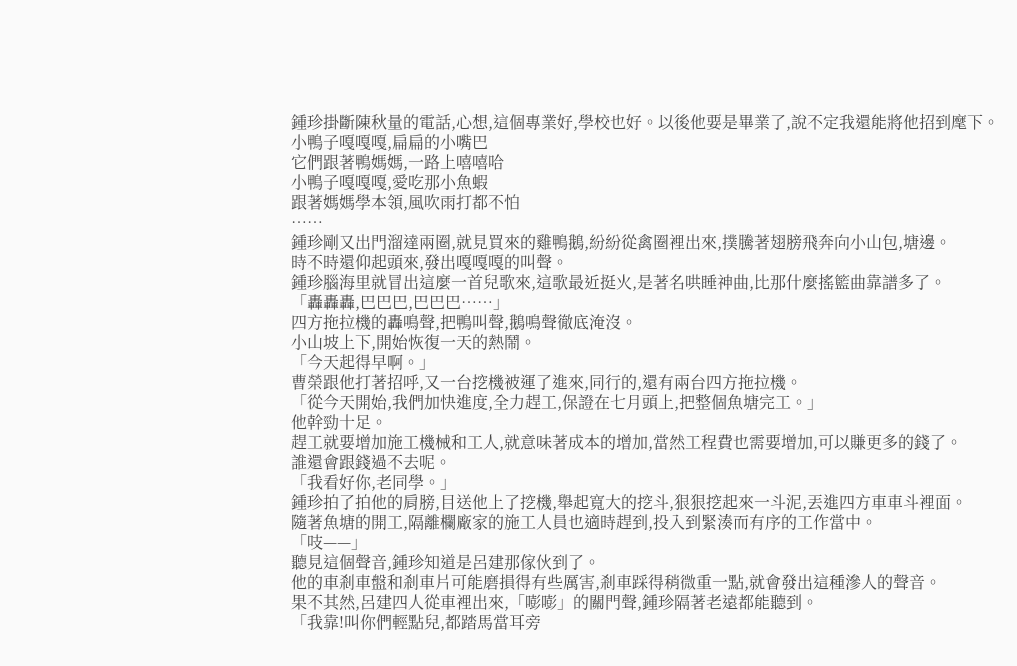鍾珍掛斷陳秋量的電話,心想,這個專業好,學校也好。以後他要是畢業了,說不定我還能將他招到麾下。
小鴨子嘎嘎嘎,扁扁的小嘴巴
它們跟著鴨媽媽,一路上嘻嘻哈
小鴨子嘎嘎嘎,愛吃那小魚蝦
跟著媽媽學本領,風吹雨打都不怕
……
鍾珍剛又出門溜達兩圈,就見買來的雞鴨鵝,紛紛從禽圈裡出來,撲騰著翅膀飛奔向小山包,塘邊。
時不時還仰起頭來,發出嘎嘎嘎的叫聲。
鍾珍腦海里就冒出這麼一首兒歌來,這歌最近挺火,是著名哄睡神曲,比那什麼搖籃曲靠譜多了。
「轟轟轟,巴巴巴,巴巴巴……」
四方拖拉機的轟鳴聲,把鴨叫聲,鵝鳴聲徹底淹沒。
小山坡上下,開始恢復一天的熱鬧。
「今天起得早啊。」
曹榮跟他打著招呼,又一台挖機被運了進來,同行的,還有兩台四方拖拉機。
「從今天開始,我們加快進度,全力趕工,保證在七月頭上,把整個魚塘完工。」
他幹勁十足。
趕工就要增加施工機械和工人,就意味著成本的增加,當然工程費也需要增加,可以賺更多的錢了。
誰還會跟錢過不去呢。
「我看好你,老同學。」
鍾珍拍了拍他的肩膀,目送他上了挖機,舉起寬大的挖斗,狠狠挖起來一斗泥,丟進四方車車斗裡面。
隨著魚塘的開工,隔離欄廠家的施工人員也適時趕到,投入到緊湊而有序的工作當中。
「吱——」
聽見這個聲音,鍾珍知道是呂建那傢伙到了。
他的車剎車盤和剎車片可能磨損得有些厲害,剎車踩得稍微重一點,就會發出這種滲人的聲音。
果不其然,呂建四人從車裡出來,「嘭嘭」的關門聲,鍾珍隔著老遠都能聽到。
「我靠!叫你們輕點兒,都踏馬當耳旁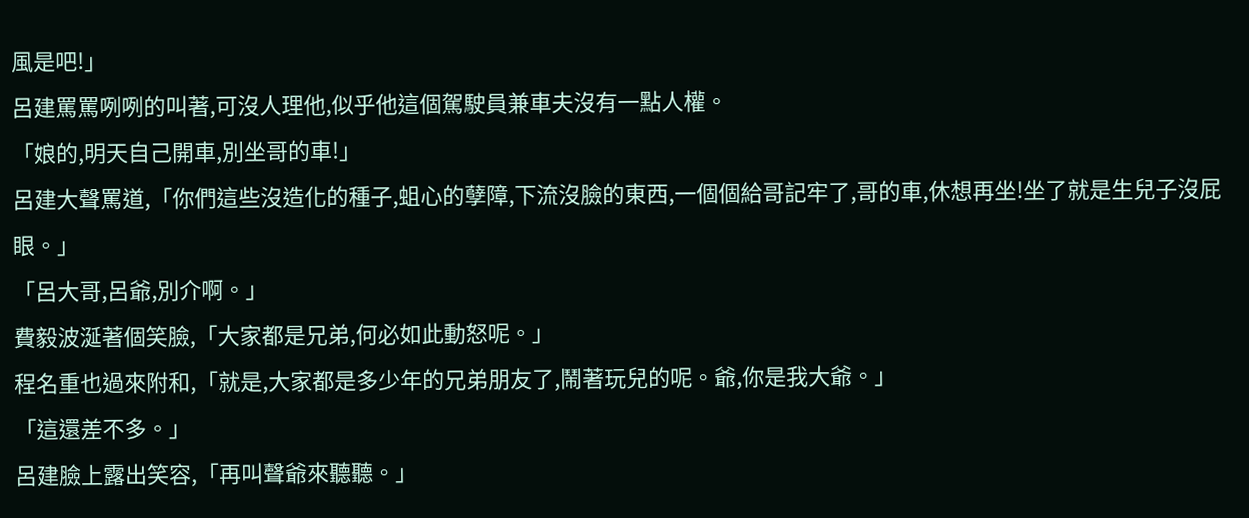風是吧!」
呂建罵罵咧咧的叫著,可沒人理他,似乎他這個駕駛員兼車夫沒有一點人權。
「娘的,明天自己開車,別坐哥的車!」
呂建大聲罵道,「你們這些沒造化的種子,蛆心的孽障,下流沒臉的東西,一個個給哥記牢了,哥的車,休想再坐!坐了就是生兒子沒屁眼。」
「呂大哥,呂爺,別介啊。」
費毅波涎著個笑臉,「大家都是兄弟,何必如此動怒呢。」
程名重也過來附和,「就是,大家都是多少年的兄弟朋友了,鬧著玩兒的呢。爺,你是我大爺。」
「這還差不多。」
呂建臉上露出笑容,「再叫聲爺來聽聽。」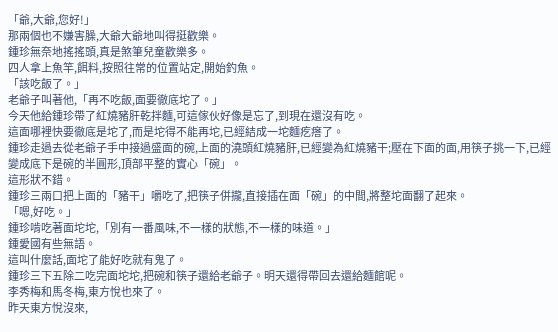「爺,大爺,您好!」
那兩個也不嫌害臊,大爺大爺地叫得挺歡樂。
鍾珍無奈地搖搖頭,真是煞筆兒童歡樂多。
四人拿上魚竿,餌料,按照往常的位置站定,開始釣魚。
「該吃飯了。」
老爺子叫著他,「再不吃飯,面要徹底坨了。」
今天他給鍾珍帶了紅燒豬肝乾拌麵,可這傢伙好像是忘了,到現在還沒有吃。
這面哪裡快要徹底是坨了,而是坨得不能再坨,已經結成一坨麵疙瘩了。
鍾珍走過去從老爺子手中接過盛面的碗,上面的澆頭紅燒豬肝,已經變為紅燒豬干;壓在下面的面,用筷子挑一下,已經變成底下是碗的半圓形,頂部平整的實心「碗」。
這形狀不錯。
鍾珍三兩口把上面的「豬干」嚼吃了,把筷子併攏,直接插在面「碗」的中間,將整坨面翻了起來。
「嗯,好吃。」
鍾珍啃吃著面坨坨,「別有一番風味,不一樣的狀態,不一樣的味道。」
鍾愛國有些無語。
這叫什麼話,面坨了能好吃就有鬼了。
鍾珍三下五除二吃完面坨坨,把碗和筷子還給老爺子。明天還得帶回去還給麵館呢。
李秀梅和馬冬梅,東方悅也來了。
昨天東方悅沒來,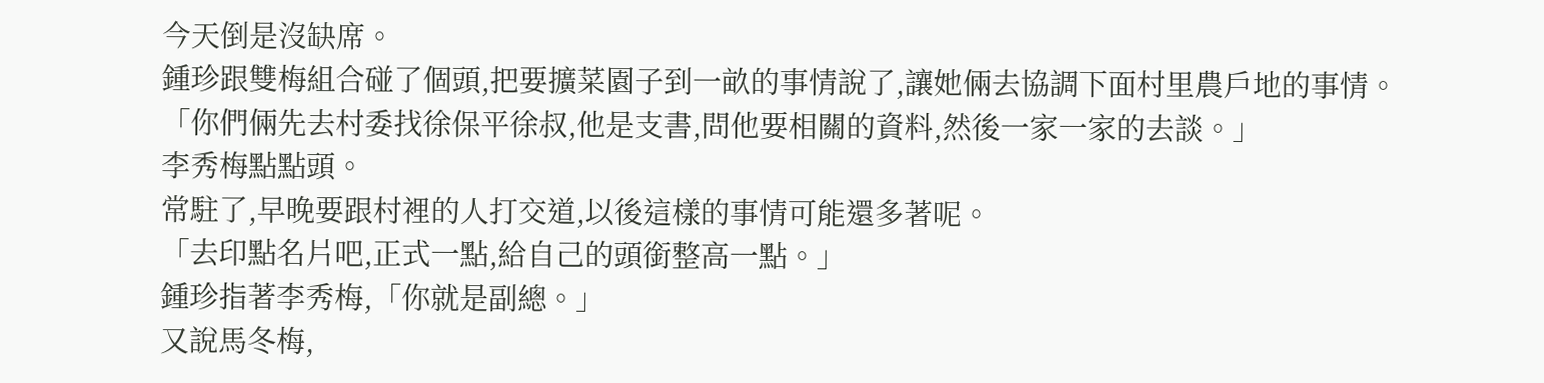今天倒是沒缺席。
鍾珍跟雙梅組合碰了個頭,把要擴菜園子到一畝的事情說了,讓她倆去協調下面村里農戶地的事情。
「你們倆先去村委找徐保平徐叔,他是支書,問他要相關的資料,然後一家一家的去談。」
李秀梅點點頭。
常駐了,早晚要跟村裡的人打交道,以後這樣的事情可能還多著呢。
「去印點名片吧,正式一點,給自己的頭銜整高一點。」
鍾珍指著李秀梅,「你就是副總。」
又說馬冬梅,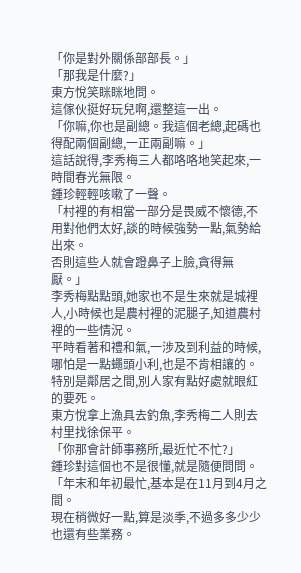「你是對外關係部部長。」
「那我是什麼?」
東方悅笑眯眯地問。
這傢伙挺好玩兒啊,還整這一出。
「你嘛,你也是副總。我這個老總,起碼也得配兩個副總,一正兩副嘛。」
這話說得,李秀梅三人都咯咯地笑起來,一時間春光無限。
鍾珍輕輕咳嗽了一聲。
「村裡的有相當一部分是畏威不懷德,不用對他們太好,談的時候強勢一點,氣勢給出來。
否則這些人就會蹬鼻子上臉,貪得無厭。」
李秀梅點點頭,她家也不是生來就是城裡人,小時候也是農村裡的泥腿子,知道農村裡的一些情況。
平時看著和禮和氣,一涉及到利益的時候,哪怕是一點蠅頭小利,也是不肯相讓的。
特別是鄰居之間,別人家有點好處就眼紅的要死。
東方悅拿上漁具去釣魚,李秀梅二人則去村里找徐保平。
「你那會計師事務所,最近忙不忙?」
鍾珍對這個也不是很懂,就是隨便問問。
「年末和年初最忙,基本是在11月到4月之間。
現在稍微好一點,算是淡季,不過多多少少也還有些業務。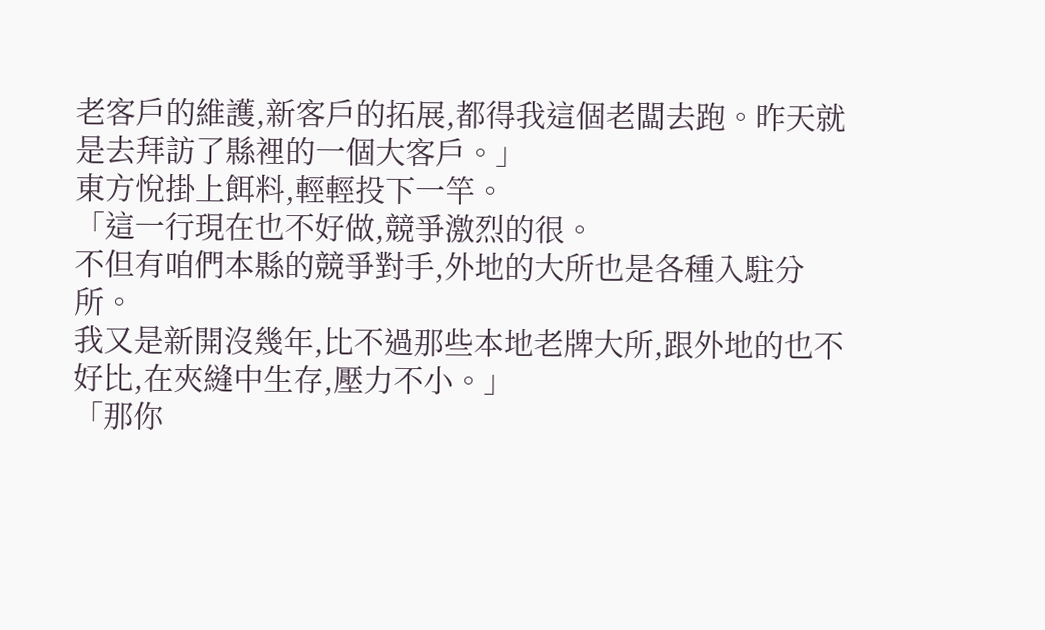老客戶的維護,新客戶的拓展,都得我這個老闆去跑。昨天就是去拜訪了縣裡的一個大客戶。」
東方悅掛上餌料,輕輕投下一竿。
「這一行現在也不好做,競爭激烈的很。
不但有咱們本縣的競爭對手,外地的大所也是各種入駐分所。
我又是新開沒幾年,比不過那些本地老牌大所,跟外地的也不好比,在夾縫中生存,壓力不小。」
「那你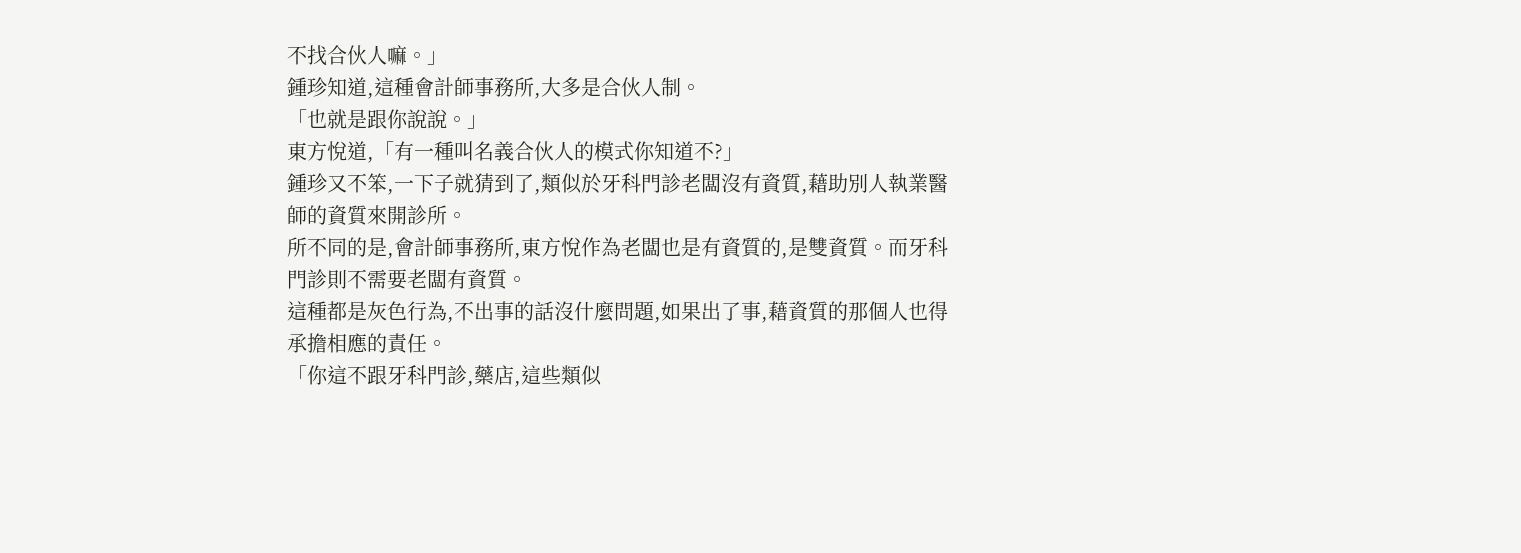不找合伙人嘛。」
鍾珍知道,這種會計師事務所,大多是合伙人制。
「也就是跟你說說。」
東方悅道,「有一種叫名義合伙人的模式你知道不?」
鍾珍又不笨,一下子就猜到了,類似於牙科門診老闆沒有資質,藉助別人執業醫師的資質來開診所。
所不同的是,會計師事務所,東方悅作為老闆也是有資質的,是雙資質。而牙科門診則不需要老闆有資質。
這種都是灰色行為,不出事的話沒什麼問題,如果出了事,藉資質的那個人也得承擔相應的責任。
「你這不跟牙科門診,藥店,這些類似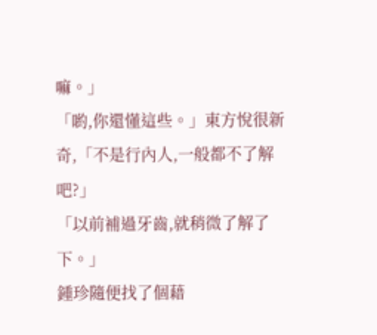嘛。」
「喲,你還懂這些。」東方悅很新奇,「不是行內人,一般都不了解吧?」
「以前補過牙齒,就稍微了解了下。」
鍾珍隨便找了個藉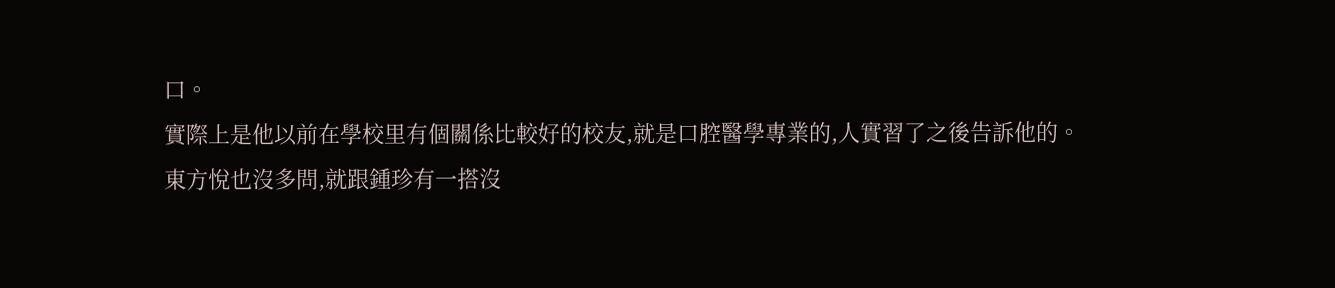口。
實際上是他以前在學校里有個關係比較好的校友,就是口腔醫學專業的,人實習了之後告訴他的。
東方悅也沒多問,就跟鍾珍有一搭沒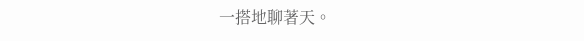一搭地聊著天。